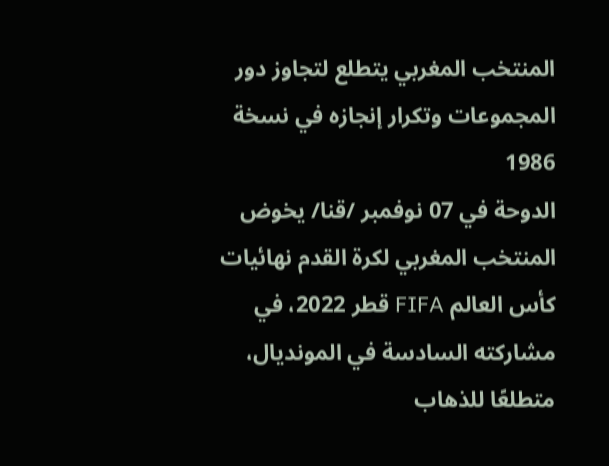المنتخب المغربي يتطلع لتجاوز دور المجموعات وتكرار إنجازه في نسخة 1986
الدوحة في 07 نوفمبر /قنا/ يخوض المنتخب المغربي لكرة القدم نهائيات كأس العالم FIFA قطر 2022، في مشاركته السادسة في المونديال، متطلعًا للذهاب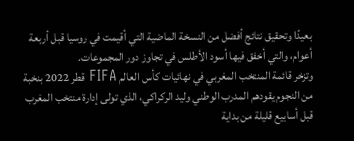بعيدًا وتحقيق نتائج أفضل من النسخة الماضية التي أقيمت في روسيا قبل أربعة أعوام، والتي أخفق فيها أسود الأطلس في تجاوز دور المجموعات.
وتزخر قائمة المنتخب المغربي في نهائيات كأس العالم FIFA قطر 2022 بنخبة من النجوم يقودهم المدرب الوطني وليد الركراكي، الذي تولى إدارة منتخب المغرب قبل أسابيع قليلة من بداية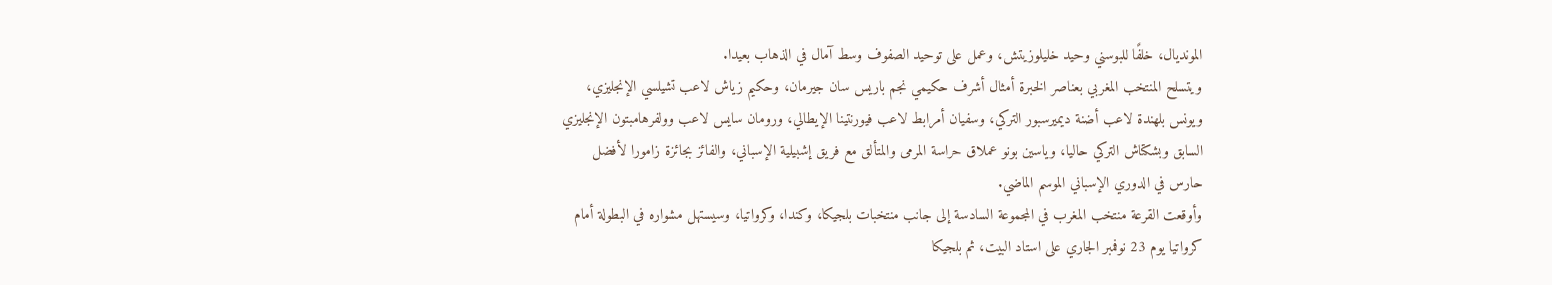المونديال، خلفًا للبوسني وحيد خليلوزيتش، وعمل على توحيد الصفوف وسط آمال في الذهاب بعيدا.
ويتسلح المنتخب المغربي بعناصر الخبرة أمثال أشرف حكيمي نجم باريس سان جيرمان، وحكيم زياش لاعب تشيلسي الإنجليزي، ويونس بلهندة لاعب أضنة ديميرسبور التركي، وسفيان أمرابط لاعب فيورنتينا الإيطالي، ورومان سايس لاعب وولفرهامبتون الإنجليزي السابق وبشكتاش التركي حاليا، وياسين بونو عملاق حراسة المرمى والمتألق مع فريق إشبيلية الإسباني، والفائز بجائزة زامورا لأفضل حارس في الدوري الإسباني الموسم الماضي.
وأوقعت القرعة منتخب المغرب في المجموعة السادسة إلى جانب منتخبات بلجيكا، وكندا، وكرواتيا، وسيستهل مشواره في البطولة أمام كرواتيا يوم 23 نوفمبر الجاري على استاد البيت، ثم بلجيكا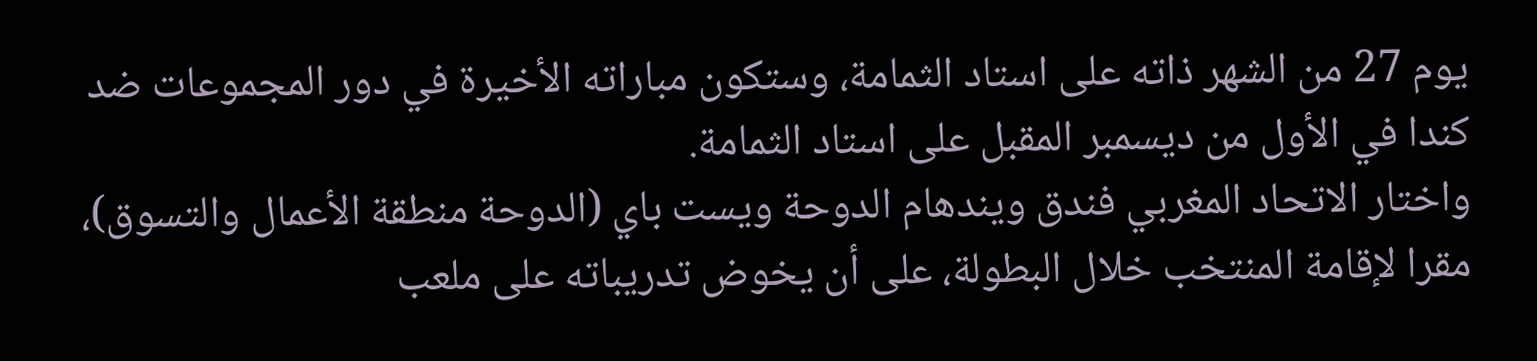يوم 27 من الشهر ذاته على استاد الثمامة، وستكون مباراته الأخيرة في دور المجموعات ضد كندا في الأول من ديسمبر المقبل على استاد الثمامة.
واختار الاتحاد المغربي فندق ويندهام الدوحة ويست باي (الدوحة منطقة الأعمال والتسوق)، مقرا لإقامة المنتخب خلال البطولة، على أن يخوض تدريباته على ملعب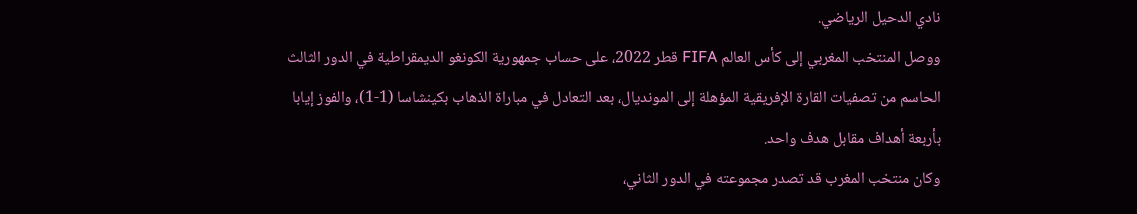نادي الدحيل الرياضي.
ووصل المنتخب المغربي إلى كأس العالم FIFA قطر 2022، على حساب جمهورية الكونغو الديمقراطية في الدور الثالث الحاسم من تصفيات القارة الإفريقية المؤهلة إلى المونديال، بعد التعادل في مباراة الذهاب بكينشاسا (1-1)، والفوز إيابا بأربعة أهداف مقابل هدف واحد.
وكان منتخب المغرب قد تصدر مجموعته في الدور الثاني،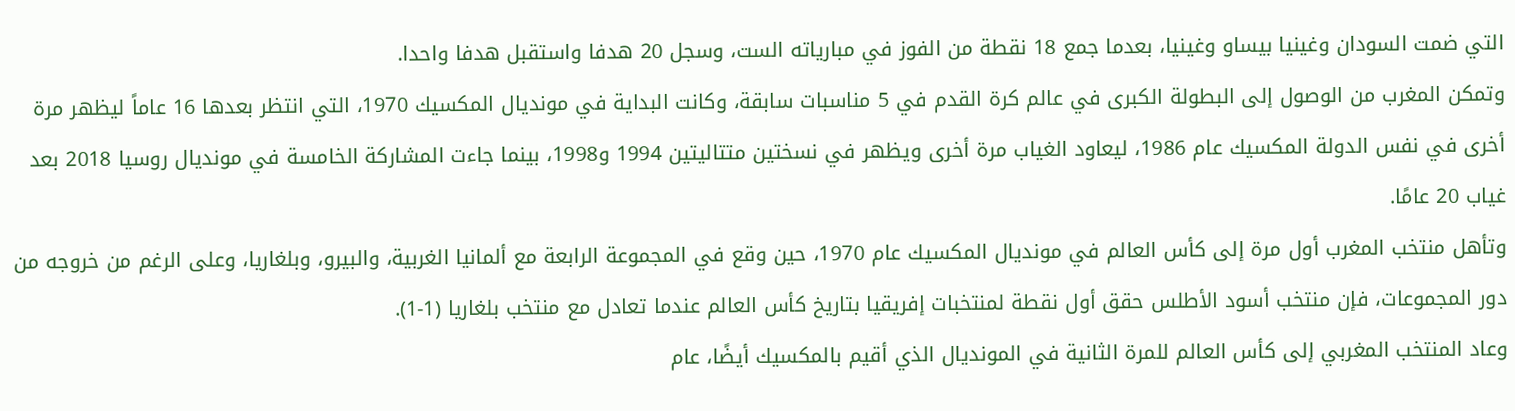التي ضمت السودان وغينيا بيساو وغينيا، بعدما جمع 18 نقطة من الفوز في مبارياته الست، وسجل 20 هدفا واستقبل هدفا واحدا.
وتمكن المغرب من الوصول إلى البطولة الكبرى في عالم كرة القدم في 5 مناسبات سابقة، وكانت البداية في مونديال المكسيك 1970، التي انتظر بعدها 16 عاماً ليظهر مرة أخرى في نفس الدولة المكسيك عام 1986، ليعاود الغياب مرة أخرى ويظهر في نسختين متتاليتين 1994 و1998، بينما جاءت المشاركة الخامسة في مونديال روسيا 2018 بعد غياب 20 عامًا.
وتأهل منتخب المغرب أول مرة إلى كأس العالم في مونديال المكسيك عام 1970، حين وقع في المجموعة الرابعة مع ألمانيا الغربية، والبيرو، وبلغاريا، وعلى الرغم من خروجه من دور المجموعات، فإن منتخب أسود الأطلس حقق أول نقطة لمنتخبات إفريقيا بتاريخ كأس العالم عندما تعادل مع منتخب بلغاريا (1-1).
وعاد المنتخب المغربي إلى كأس العالم للمرة الثانية في المونديال الذي أقيم بالمكسيك أيضًا، عام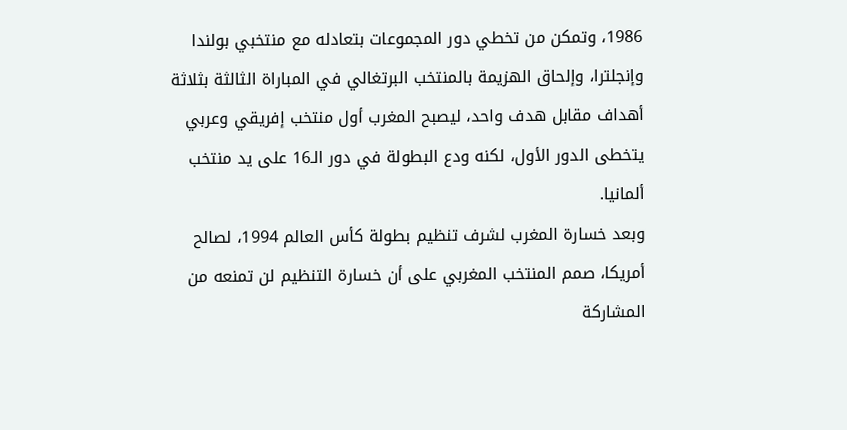1986، وتمكن من تخطي دور المجموعات بتعادله مع منتخبي بولندا وإنجلترا، وإلحاق الهزيمة بالمنتخب البرتغالي في المباراة الثالثة بثلاثة أهداف مقابل هدف واحد، ليصبح المغرب أول منتخب إفريقي وعربي يتخطى الدور الأول، لكنه ودع البطولة في دور الـ16 على يد منتخب ألمانيا.
وبعد خسارة المغرب لشرف تنظيم بطولة كأس العالم 1994، لصالح أمريكا، صمم المنتخب المغربي على أن خسارة التنظيم لن تمنعه من المشاركة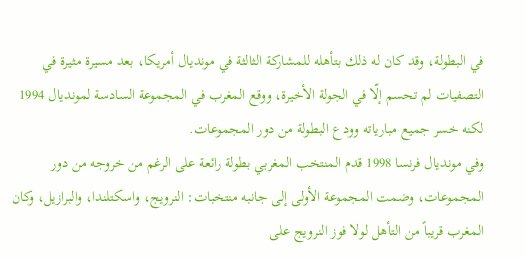في البطولة، وقد كان له ذلك بتأهله للمشاركة الثالثة في مونديال أمريكا، بعد مسيرة مثيرة في التصفيات لم تحسم إلّا في الجولة الأخيرة، ووقع المغرب في المجموعة السادسة لمونديال 1994 لكنه خسر جميع مبارياته وودع البطولة من دور المجموعات.
وفي مونديال فرنسا 1998 قدم المنتخب المغربي بطولة رائعة على الرغم من خروجه من دور المجموعات، وضمت المجموعة الأولى إلى جانبه منتخبات: النرويج، واسكتلندا، والبرازيل، وكان المغرب قريباً من التأهل لولا فوز النرويج على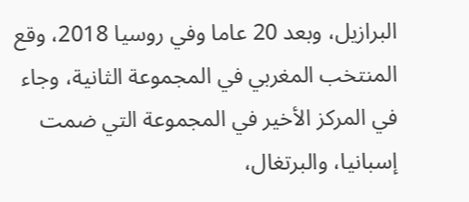البرازيل، وبعد 20 عاما وفي روسيا 2018، وقع المنتخب المغربي في المجموعة الثانية، وجاء في المركز الأخير في المجموعة التي ضمت إسبانيا، والبرتغال،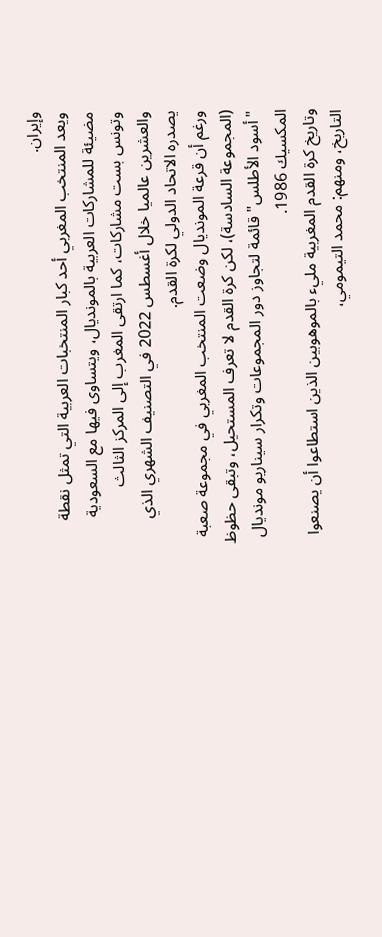وإيران.
ويعد المنتخب المغربي أحد كبار المنتخبات العربية التي تمثل نقطة مضيئة للمشاركات العربية بالمونديال، ويتساوى فيها مع السعودية وتونس بست مشاركات، كما ارتقى المغرب إلى المركز الثالث والعشرين عالميا خلال أغسطس 2022 في التصنيف الشهري الذي يصدره الاتحاد الدولي لكرة القدم.
ورغم أن قرعة المونديال وضعت المنتخب المغربي في مجموعة صعبة (المجموعة السادسة)، لكن كرة القدم لا تعرف المستحيل، وتبقى حظوظ "أسود الأطلس" قائمة لتجاوز دور المجموعات وتكرار سيناريو مونديال المكسيك 1986.
وتاريخ كرة القدم المغربية مليء بالموهوبين الذين استطاعوا أن يصنعوا التاريخ، ومنهم: محمد التيمومي،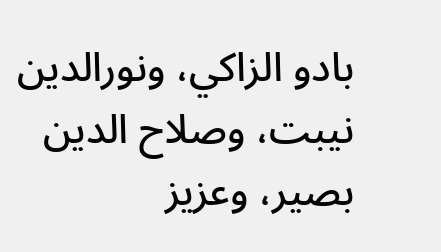بادو الزاكي، ونورالدين نيبت، وصلاح الدين بصير، وعزيز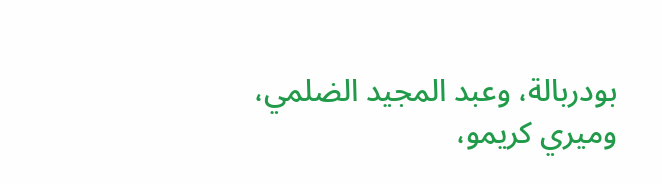بودربالة، وعبد المجيد الضلمي، وميري كريمو،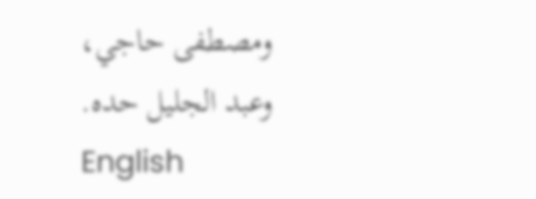ومصطفى حاجي، وعبد الجليل حده.
English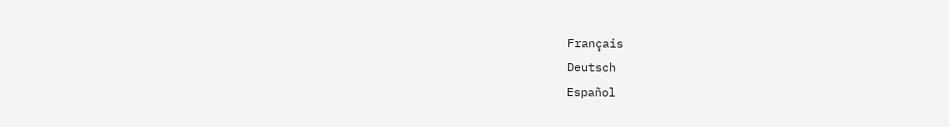Français
Deutsch
Español